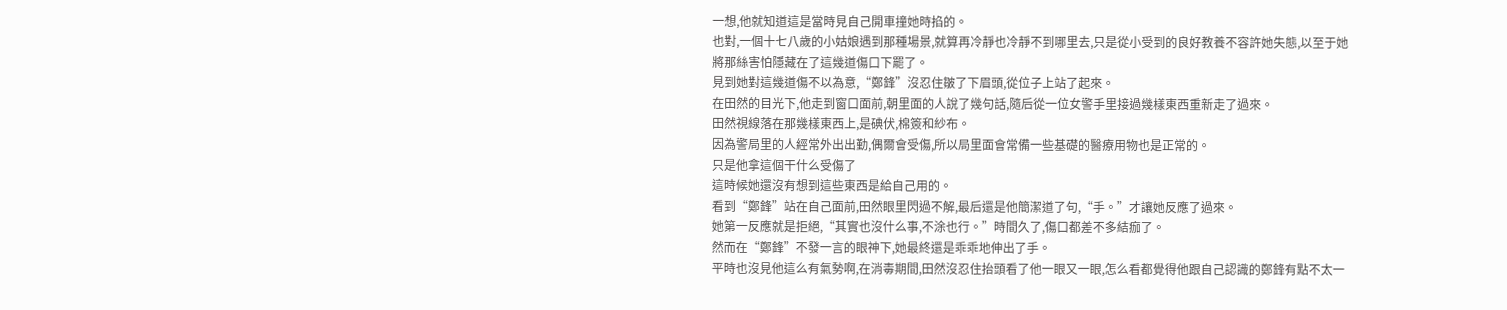一想,他就知道這是當時見自己開車撞她時掐的。
也對,一個十七八歲的小姑娘遇到那種場景,就算再冷靜也冷靜不到哪里去,只是從小受到的良好教養不容許她失態,以至于她將那絲害怕隱藏在了這幾道傷口下罷了。
見到她對這幾道傷不以為意,“鄭鋒”沒忍住皺了下眉頭,從位子上站了起來。
在田然的目光下,他走到窗口面前,朝里面的人說了幾句話,隨后從一位女警手里接過幾樣東西重新走了過來。
田然視線落在那幾樣東西上,是碘伏,棉簽和紗布。
因為警局里的人經常外出出勤,偶爾會受傷,所以局里面會常備一些基礎的醫療用物也是正常的。
只是他拿這個干什么受傷了
這時候她還沒有想到這些東西是給自己用的。
看到“鄭鋒”站在自己面前,田然眼里閃過不解,最后還是他簡潔道了句,“手。”才讓她反應了過來。
她第一反應就是拒絕,“其實也沒什么事,不涂也行。”時間久了,傷口都差不多結痂了。
然而在“鄭鋒”不發一言的眼神下,她最終還是乖乖地伸出了手。
平時也沒見他這么有氣勢啊,在消毒期間,田然沒忍住抬頭看了他一眼又一眼,怎么看都覺得他跟自己認識的鄭鋒有點不太一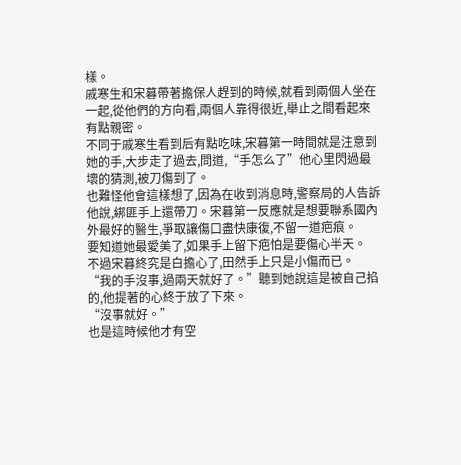樣。
戚寒生和宋暮帶著擔保人趕到的時候,就看到兩個人坐在一起,從他們的方向看,兩個人靠得很近,舉止之間看起來有點親密。
不同于戚寒生看到后有點吃味,宋暮第一時間就是注意到她的手,大步走了過去,問道,“手怎么了”他心里閃過最壞的猜測,被刀傷到了。
也難怪他會這樣想了,因為在收到消息時,警察局的人告訴他說,綁匪手上還帶刀。宋暮第一反應就是想要聯系國內外最好的醫生,爭取讓傷口盡快康復,不留一道疤痕。
要知道她最愛美了,如果手上留下疤怕是要傷心半天。
不過宋暮終究是白擔心了,田然手上只是小傷而已。
“我的手沒事,過兩天就好了。”聽到她說這是被自己掐的,他提著的心終于放了下來。
“沒事就好。”
也是這時候他才有空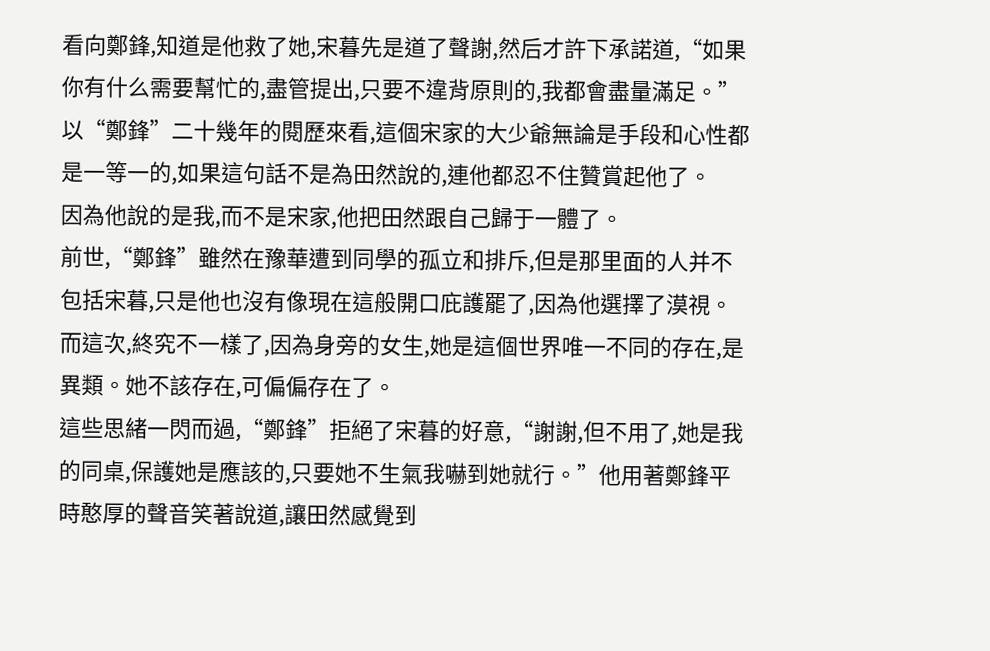看向鄭鋒,知道是他救了她,宋暮先是道了聲謝,然后才許下承諾道,“如果你有什么需要幫忙的,盡管提出,只要不違背原則的,我都會盡量滿足。”
以“鄭鋒”二十幾年的閱歷來看,這個宋家的大少爺無論是手段和心性都是一等一的,如果這句話不是為田然說的,連他都忍不住贊賞起他了。
因為他說的是我,而不是宋家,他把田然跟自己歸于一體了。
前世,“鄭鋒”雖然在豫華遭到同學的孤立和排斥,但是那里面的人并不包括宋暮,只是他也沒有像現在這般開口庇護罷了,因為他選擇了漠視。
而這次,終究不一樣了,因為身旁的女生,她是這個世界唯一不同的存在,是異類。她不該存在,可偏偏存在了。
這些思緒一閃而過,“鄭鋒”拒絕了宋暮的好意,“謝謝,但不用了,她是我的同桌,保護她是應該的,只要她不生氣我嚇到她就行。”他用著鄭鋒平時憨厚的聲音笑著說道,讓田然感覺到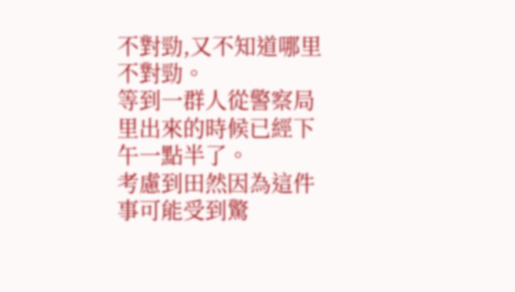不對勁,又不知道哪里不對勁。
等到一群人從警察局里出來的時候已經下午一點半了。
考慮到田然因為這件事可能受到驚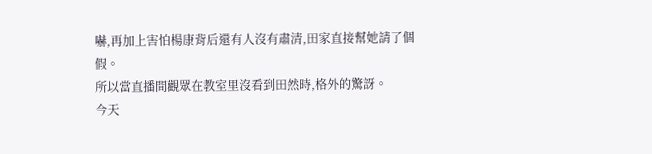嚇,再加上害怕楊康背后還有人沒有肅清,田家直接幫她請了個假。
所以當直播間觀眾在教室里沒看到田然時,格外的驚訝。
今天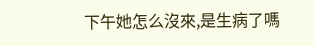下午她怎么沒來,是生病了嗎